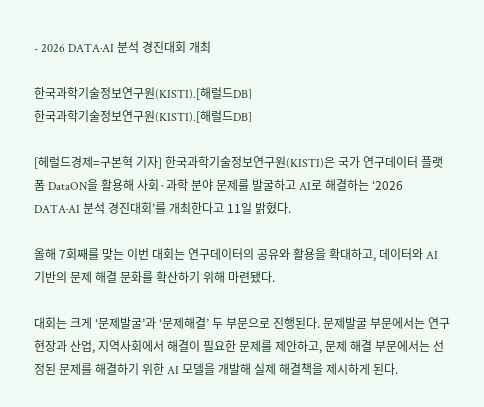- 2026 DATA·AI 분석 경진대회 개최

한국과학기술정보연구원(KISTI).[해럴드DB]
한국과학기술정보연구원(KISTI).[해럴드DB]

[헤럴드경제=구본혁 기자] 한국과학기술정보연구원(KISTI)은 국가 연구데이터 플랫폼 DataON을 활용해 사회·과학 분야 문제를 발굴하고 AI로 해결하는 ‘2026 DATA·AI 분석 경진대회’를 개최한다고 11일 밝혔다.

올해 7회째를 맞는 이번 대회는 연구데이터의 공유와 활용을 확대하고, 데이터와 AI 기반의 문제 해결 문화를 확산하기 위해 마련됐다.

대회는 크게 ‘문제발굴’과 ‘문제해결’ 두 부문으로 진행된다. 문제발굴 부문에서는 연구현장과 산업, 지역사회에서 해결이 필요한 문제를 제안하고, 문제 해결 부문에서는 선정된 문제를 해결하기 위한 AI 모델을 개발해 실제 해결책을 제시하게 된다.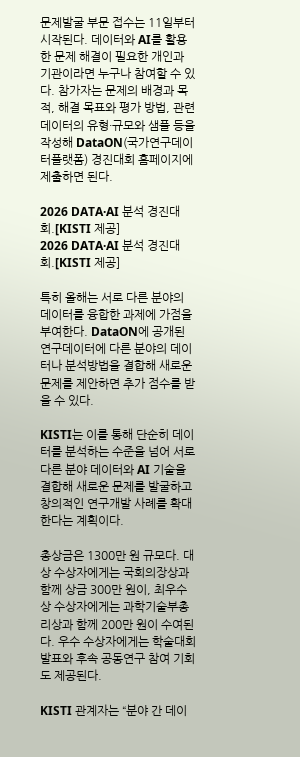문제발굴 부문 접수는 11일부터 시작된다. 데이터와 AI를 활용한 문제 해결이 필요한 개인과 기관이라면 누구나 참여할 수 있다. 참가자는 문제의 배경과 목적, 해결 목표와 평가 방법, 관련 데이터의 유형·규모와 샘플 등을 작성해 DataON(국가연구데이터플랫폼) 경진대회 홈페이지에 제출하면 된다.

2026 DATA·AI 분석 경진대회.[KISTI 제공]
2026 DATA·AI 분석 경진대회.[KISTI 제공]

특히 올해는 서로 다른 분야의 데이터를 융합한 과제에 가점을 부여한다. DataON에 공개된 연구데이터에 다른 분야의 데이터나 분석방법을 결합해 새로운 문제를 제안하면 추가 점수를 받을 수 있다.

KISTI는 이를 통해 단순히 데이터를 분석하는 수준을 넘어 서로 다른 분야 데이터와 AI 기술을 결합해 새로운 문제를 발굴하고 창의적인 연구개발 사례를 확대한다는 계획이다.

총상금은 1300만 원 규모다. 대상 수상자에게는 국회의장상과 함께 상금 300만 원이, 최우수상 수상자에게는 과학기술부총리상과 함께 200만 원이 수여된다. 우수 수상자에게는 학술대회 발표와 후속 공동연구 참여 기회도 제공된다.

KISTI 관계자는 “분야 간 데이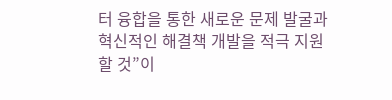터 융합을 통한 새로운 문제 발굴과 혁신적인 해결책 개발을 적극 지원할 것”이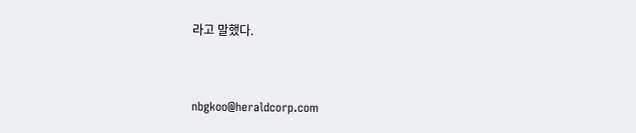라고 말했다.


nbgkoo@heraldcorp.com